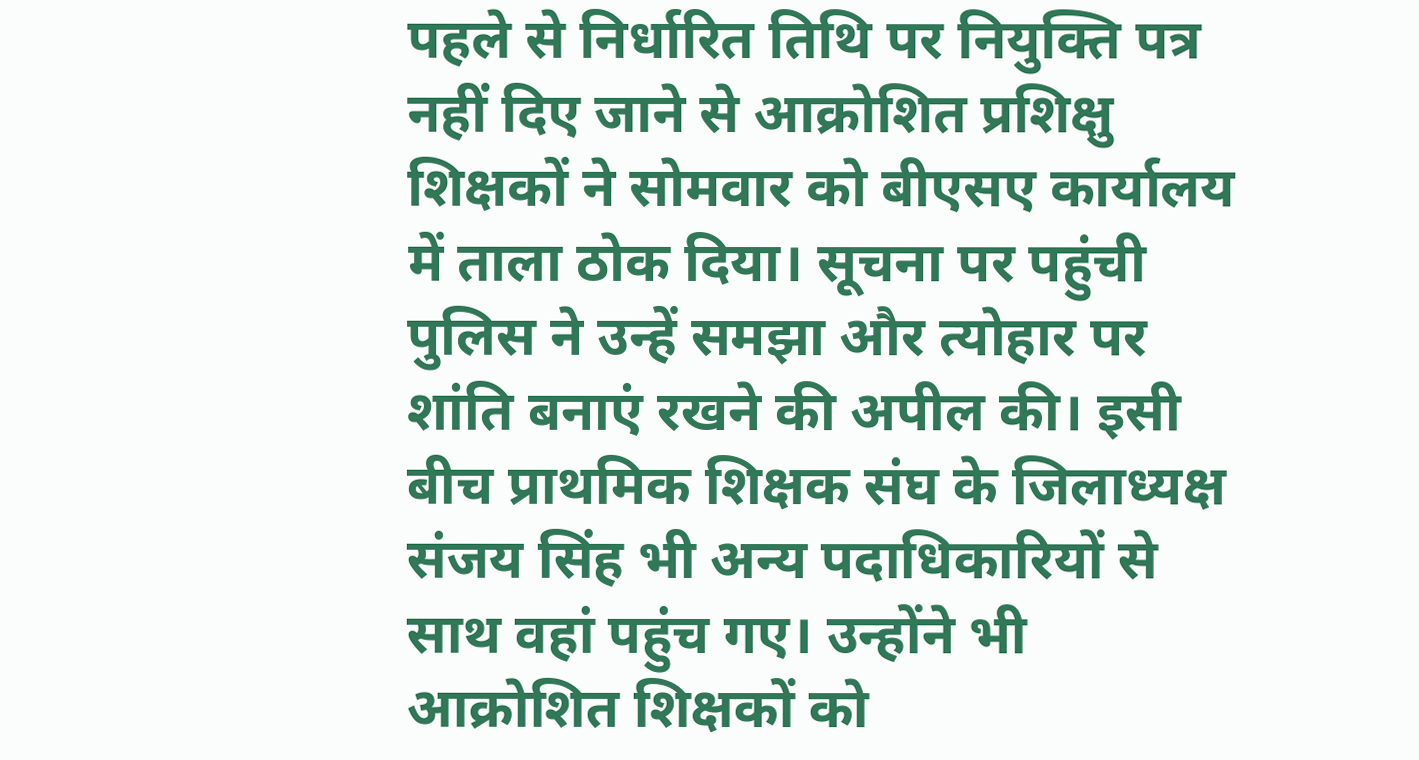पहले से निर्धारित तिथि पर नियुक्ति पत्र नहीं दिए जाने से आक्रोशित प्रशिक्षु शिक्षकों ने सोमवार को बीएसए कार्यालय में ताला ठोक दिया। सूचना पर पहुंची पुलिस ने उन्हें समझा और त्योहार पर शांति बनाएं रखने की अपील की। इसी बीच प्राथमिक शिक्षक संघ के जिलाध्यक्ष संजय सिंह भी अन्य पदाधिकारियों से साथ वहां पहुंच गए। उन्होंने भी आक्रोशित शिक्षकों को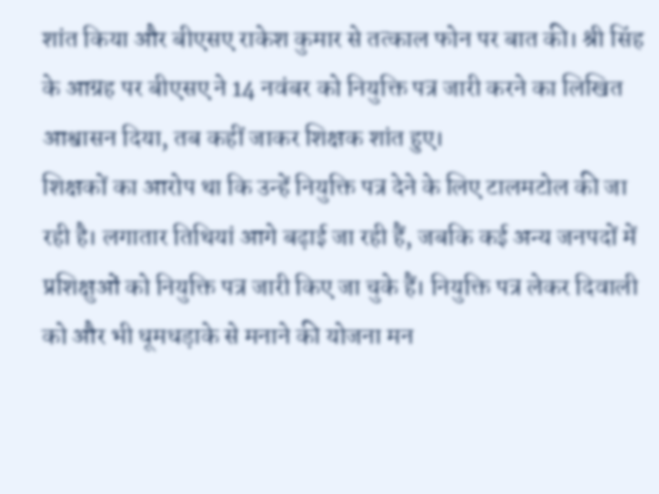शांत किया और बीएसए राकेश कुमार से तत्काल फोन पर बात की। श्री सिंह के आग्रह पर बीएसए ने 14 नवंबर को नियुक्ति पत्र जारी करने का लिखित आश्वासन दिया, तब कहीं जाकर शिक्षक शांत हुए।
शिक्षकों का आरोप था कि उन्हें नियुक्ति पत्र देने के लिए टालमटोल की जा रही है। लगातार तिथियां आगे बढ़ाई जा रही हैं, जबकि कई अन्य जनपदों में प्रशिक्षुओं को नियुक्ति पत्र जारी किए जा चुके हैं। नियुक्ति पत्र लेकर दिवाली को और भी धूमधड़ाके से मनाने की योजना मन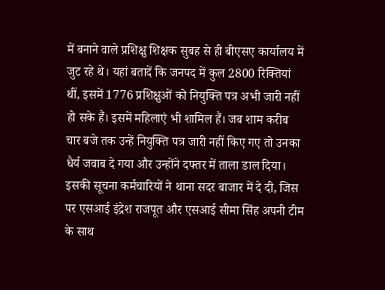में बनाने वाले प्रशिक्षु शिक्षक सुबह से ही बीएसए कार्यालय में जुट रहे थे। यहां बतादें कि जनपद में कुल 2800 रिक्तियां थीं, इसमें 1776 प्रशिक्षुओं को नियुक्ति पत्र अभी जारी नहीं हो सके हैं। इसमें महिलाएं भी शामिल हैं। जब शाम करीब चार बजे तक उन्हें नियुक्ति पत्र जारी नहीं किए गए तो उनका धैर्य जवाब दे गया और उन्होंने दफ्तर में ताला डाल दिया।
इसकी सूचना कर्मचारियों ने थाना सदर बाजार में दे दी, जिस पर एसआई इंद्रेश राजपूत और एसआई सीमा सिंह अपनी टीम के साथ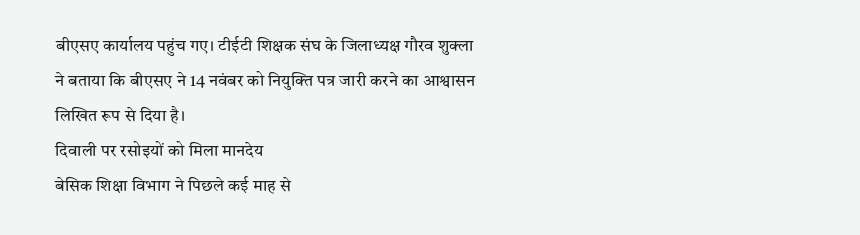बीएसए कार्यालय पहुंच गए। टीईटी शिक्षक संघ के जिलाध्यक्ष गौरव शुक्ला ने बताया कि बीएसए ने 14 नवंबर को नियुक्ति पत्र जारी करने का आश्वासन लिखित रूप से दिया है।
दिवाली पर रसोइयों को मिला मानदेय
बेसिक शिक्षा विभाग ने पिछले कई माह से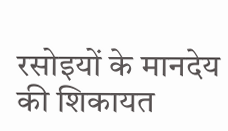रसोइयों के मानदेय की शिकायत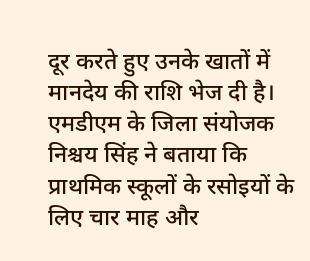दूर करते हुए उनके खातों में मानदेय की राशि भेज दी है। एमडीएम के जिला संयोजक निश्चय सिंह ने बताया कि प्राथमिक स्कूलों के रसोइयों के लिए चार माह और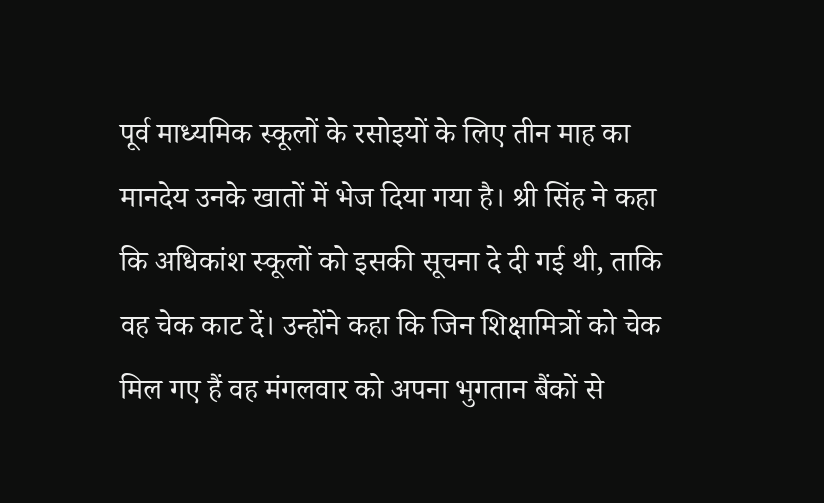पूर्व माध्यमिक स्कूलों के रसोइयों के लिए तीन माह का मानदेय उनके खातों में भेज दिया गया है। श्री सिंह ने कहा कि अधिकांश स्कूलों को इसकी सूचना दे दी गई थी, ताकि वह चेक काट दें। उन्होंने कहा कि जिन शिक्षामित्रों को चेक मिल गए हैं वह मंगलवार को अपना भुगतान बैंकों से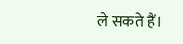ले सकते हैं।